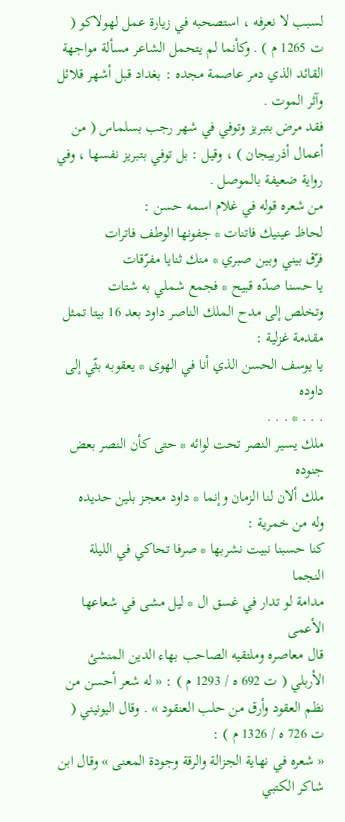لسبب لا نعرفه ، استصحبه في زيارة عمل لهولاكو ( ت 1265 م ) . وكأنما لم يتحمل الشاعر مسألة مواجهة القائد الذي دمر عاصمة مجده : بغداد قبل أشهر قلائل وآثر الموت .
فقد مرض بتبريز وتوفي في شهر رجب بسلماس ( من أعمال أذربيجان ) ، وقيل : بل توفي بتبريز نفسها ، وفي رواية ضعيفة بالموصل .
من شعره قوله في غلام اسمه حسن :
لحاظ عينيك فاتنات * جفونها الوطف فاترات
فرّق بيني وبين صبري * منك ثنايا مفرّقات
يا حسنا صدّه قبيح * فجمع شملي به شتات
وتخلص إلى مدح الملك الناصر داود بعد 16 بيتا تمثل مقدمة غزلية :
يا يوسف الحسن الذي أنا في الهوى * يعقوبه بثّي إلى داوده
. . . * . . .
ملك يسير النصر تحت لوائه * حتى كأن النصر بعض جنوده
ملك ألان لنا الزمان وإنما * داود معجز بلين حديده
وله من خمرية :
كنا حسبنا نبيت نشربها * صرفا تحاكي في الليلة النجما
مدامة لو تدار في غسق ال * ليل مشى في شعاعها الأعمى
قال معاصره وملتقيه الصاحب بهاء الدين المنشئ الأربلي ( ت 692 ه / 1293 م ) : « له شعر أحسن من نظم العقود وأرق من حلب العنقود » . وقال اليونيني ( ت 726 ه / 1326 م ) :
« شعره في نهاية الجزالة والرقة وجودة المعنى » وقال ابن شاكر الكتبي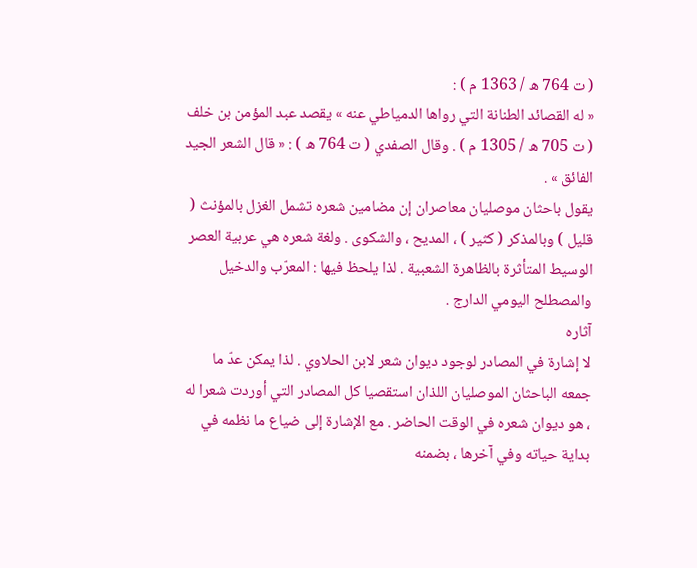( ت 764 ه / 1363 م ) :
« له القصائد الطنانة التي رواها الدمياطي عنه » يقصد عبد المؤمن بن خلف ( ت 705 ه / 1305 م ) . وقال الصفدي ( ت 764 ه ) : « قال الشعر الجيد الفائق » .
يقول باحثان موصليان معاصران إن مضامين شعره تشمل الغزل بالمؤنث ( قليل ) وبالمذكر ( كثير ) ، المديح ، والشكوى . ولغة شعره هي عربية العصر الوسيط المتأثرة بالظاهرة الشعبية . لذا يلحظ فيها : المعرّب والدخيل والمصطلح اليومي الدارج .
آثاره
لا إشارة في المصادر لوجود ديوان شعر لابن الحلاوي . لذا يمكن عدّ ما جمعه الباحثان الموصليان اللذان استقصيا كل المصادر التي أوردت شعرا له ، هو ديوان شعره في الوقت الحاضر . مع الإشارة إلى ضياع ما نظمه في بداية حياته وفي آخرها ، بضمنه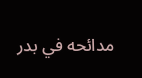مدائحه في بدر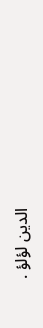الدين لؤلؤ .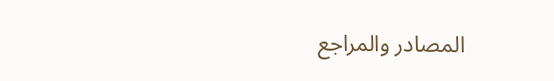المصادر والمراجع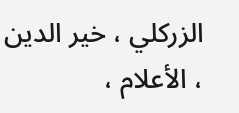الزركلي ، خير الدين ، الأعلام ،